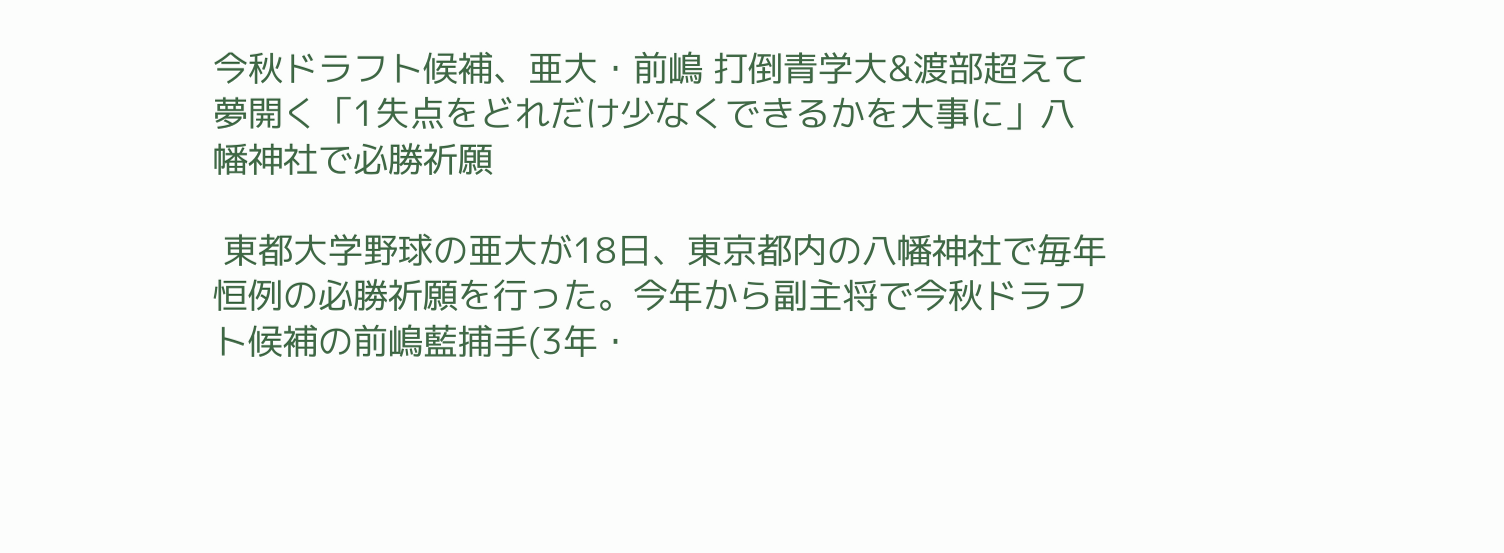今秋ドラフト候補、亜大・前嶋 打倒青学大&渡部超えて夢開く「1失点をどれだけ少なくできるかを大事に」八幡神社で必勝祈願

 東都大学野球の亜大が18日、東京都内の八幡神社で毎年恒例の必勝祈願を行った。今年から副主将で今秋ドラフト候補の前嶋藍捕手(3年・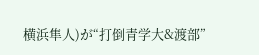横浜隼人)が“打倒青学大&渡部”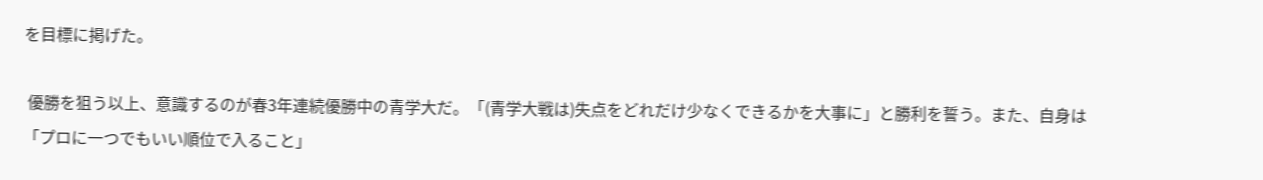を目標に掲げた。

 優勝を狙う以上、意識するのが春3年連続優勝中の青学大だ。「(青学大戦は)失点をどれだけ少なくできるかを大事に」と勝利を誓う。また、自身は「プロに一つでもいい順位で入ること」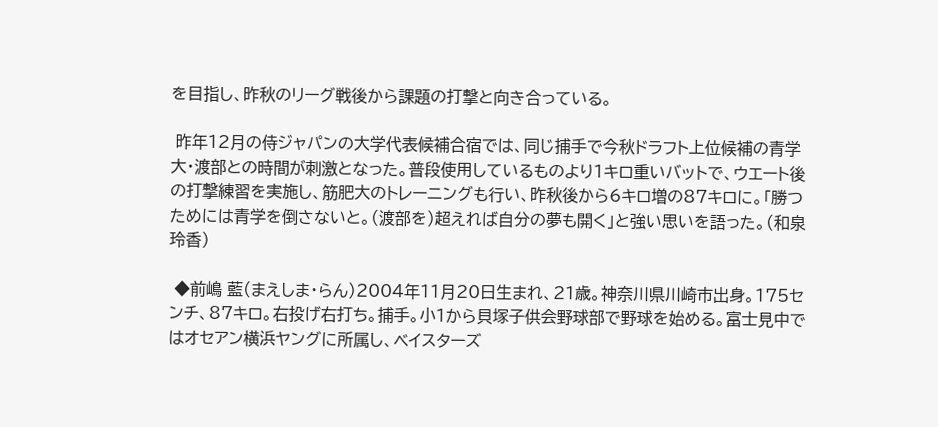を目指し、昨秋のリーグ戦後から課題の打撃と向き合っている。

 昨年12月の侍ジャパンの大学代表候補合宿では、同じ捕手で今秋ドラフト上位候補の青学大・渡部との時間が刺激となった。普段使用しているものより1キロ重いバットで、ウエート後の打撃練習を実施し、筋肥大のトレーニングも行い、昨秋後から6キロ増の87キロに。「勝つためには青学を倒さないと。(渡部を)超えれば自分の夢も開く」と強い思いを語った。(和泉玲香)

 ◆前嶋 藍(まえしま・らん)2004年11月20日生まれ、21歳。神奈川県川崎市出身。175センチ、87キロ。右投げ右打ち。捕手。小1から貝塚子供会野球部で野球を始める。富士見中ではオセアン横浜ヤングに所属し、ベイスターズ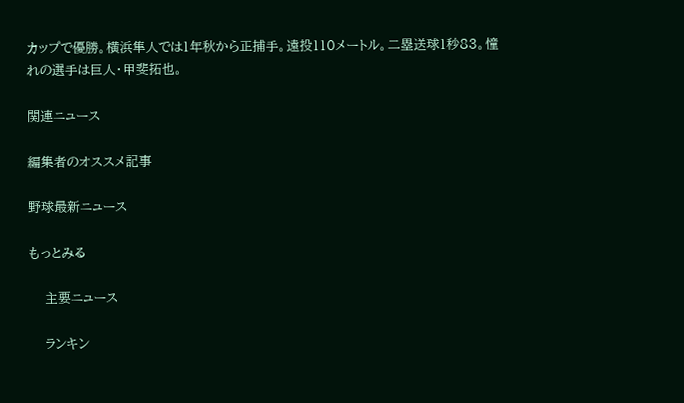カップで優勝。横浜隼人では1年秋から正捕手。遠投110メートル。二塁送球1秒83。憧れの選手は巨人・甲斐拓也。

関連ニュース

編集者のオススメ記事

野球最新ニュース

もっとみる

    主要ニュース

    ランキン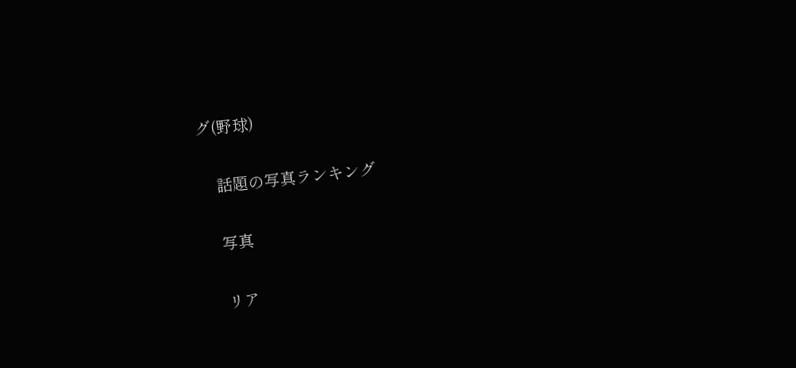グ(野球)

    話題の写真ランキング

    写真

    リア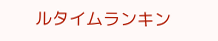ルタイムランキン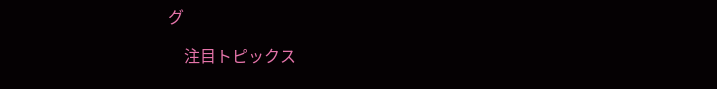グ

    注目トピックス